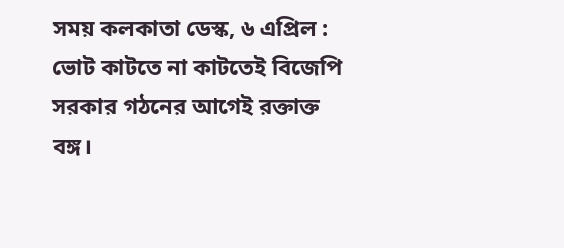সময় কলকাতা ডেস্ক, ৬ এপ্রিল : ভোট কাটতে না কাটতেই বিজেপি সরকার গঠনের আগেই রক্তাক্ত বঙ্গ।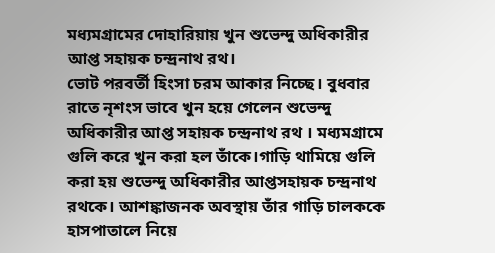মধ্যমগ্রামের দোহারিয়ায় খুন শুভেন্দু অধিকারীর আপ্ত সহায়ক চন্দ্রনাথ রথ।
ভোট পরবর্তী হিংসা চরম আকার নিচ্ছে। বুধবার রাতে নৃশংস ভাবে খুন হয়ে গেলেন শুভেন্দু অধিকারীর আপ্ত সহায়ক চন্দ্রনাথ রথ । মধ্যমগ্রামে গুলি করে খুন করা হল তাঁকে।গাড়ি থামিয়ে গুলি করা হয় শুভেন্দু অধিকারীর আপ্তসহায়ক চন্দ্রনাথ রথকে। আশঙ্কাজনক অবস্থায় তাঁর গাড়ি চালককে হাসপাতালে নিয়ে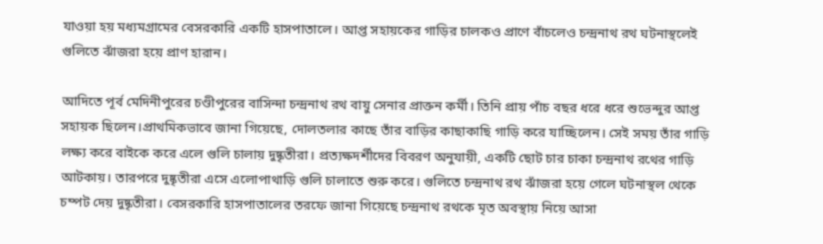যাওয়া হয় মধ্যমগ্রামের বেসরকারি একটি হাসপাতালে। আপ্ত সহায়কের গাড়ির চালকও প্রাণে বাঁচলেও চন্দ্রনাথ রথ ঘটনাস্থলেই গুলিতে ঝাঁজরা হয়ে প্রাণ হারান।

আদিতে পূর্ব মেদিনীপুরের চণ্ডীপুরের বাসিন্দা চন্দ্রনাথ রথ বায়ু সেনার প্রাক্তন কর্মী। তিনি প্রায় পাঁচ বছর ধরে ধরে শুভেন্দুর আপ্ত সহায়ক ছিলেন।প্রাথমিকভাবে জানা গিয়েছে, দোলতলার কাছে তাঁর বাড়ির কাছাকাছি গাড়ি করে যাচ্ছিলেন। সেই সময় তাঁর গাড়ি লক্ষ্য করে বাইকে করে এলে গুলি চালায় দুষ্কৃতীরা। প্রত্যক্ষদর্শীদের বিবরণ অনুযায়ী, একটি ছোট চার চাকা চন্দ্রনাথ রথের গাড়ি আটকায়। তারপরে দুষ্কৃতীরা এসে এলোপাথাড়ি গুলি চালাতে শুরু করে। গুলিতে চন্দ্রনাথ রথ ঝাঁজরা হয়ে গেলে ঘটনাস্থল থেকে চম্পট দেয় দুষ্কৃতীরা। বেসরকারি হাসপাতালের তরফে জানা গিয়েছে চন্দ্রনাথ রথকে মৃত অবস্থায় নিয়ে আসা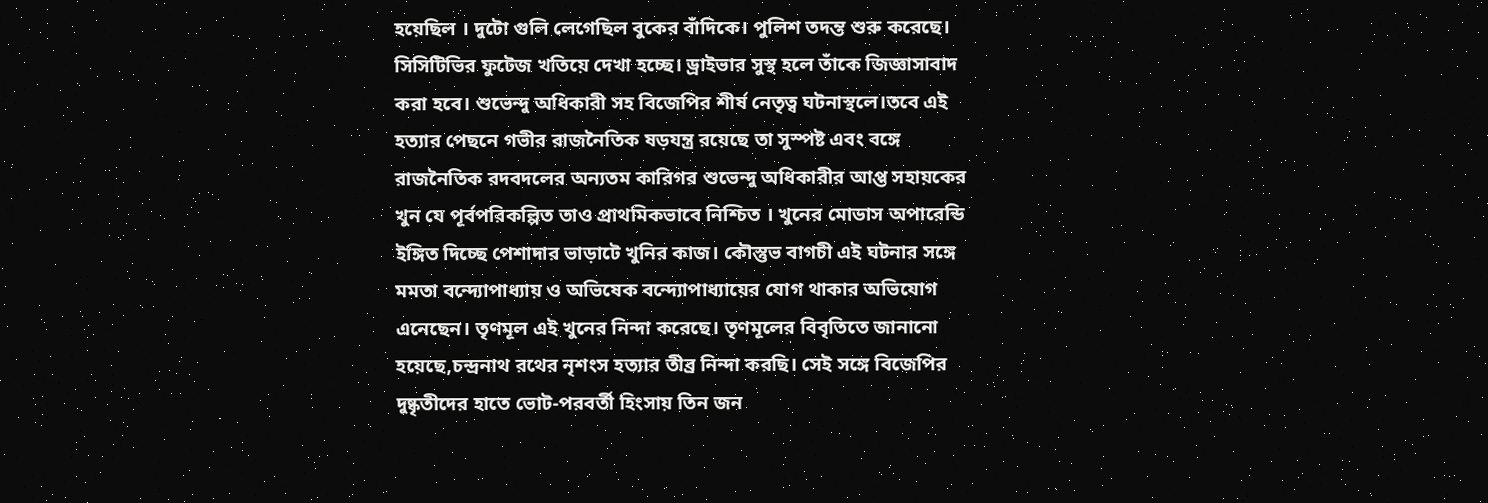হয়েছিল । দুটো গুলি লেগেছিল বুকের বাঁদিকে। পুলিশ তদন্ত শুরু করেছে। সিসিটিভির ফুটেজ খতিয়ে দেখা হচ্ছে। ড্রাইভার সুস্থ হলে তাঁকে জিজ্ঞাসাবাদ করা হবে। শুভেন্দু অধিকারী সহ বিজেপির শীর্ষ নেতৃত্ব ঘটনাস্থলে।তবে এই হত্যার পেছনে গভীর রাজনৈতিক ষড়যন্ত্র রয়েছে তা সুস্পষ্ট এবং বঙ্গে রাজনৈতিক রদবদলের অন্যতম কারিগর শুভেন্দু অধিকারীর আপ্ত সহায়কের খুন যে পূর্বপরিকল্পিত তাও প্রাথমিকভাবে নিশ্চিত । খুনের মোডাস অপারেন্ডি ইঙ্গিত দিচ্ছে পেশাদার ভাড়াটে খুনির কাজ। কৌস্তুভ বাগচী এই ঘটনার সঙ্গে মমতা বন্দ্যোপাধ্যায় ও অভিষেক বন্দ্যোপাধ্যায়ের যোগ থাকার অভিযোগ এনেছেন। তৃণমূল এই খুনের নিন্দা করেছে। তৃণমূলের বিবৃতিতে জানানো হয়েছে,চন্দ্রনাথ রথের নৃশংস হত্যার তীব্র নিন্দা করছি। সেই সঙ্গে বিজেপির দুষ্কৃতীদের হাতে ভোট-পরবর্তী হিংসায় তিন জন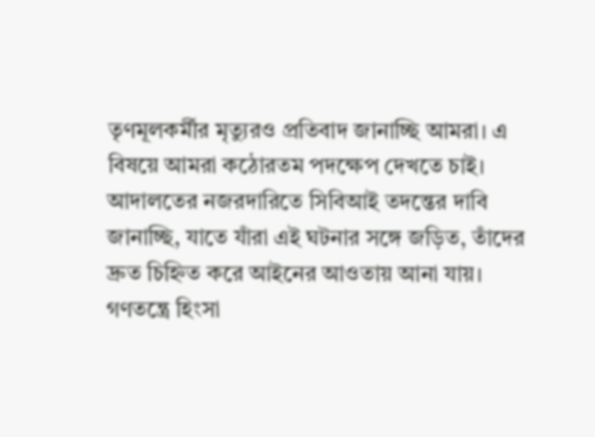তৃণমূলকর্মীর মৃত্যুরও প্রতিবাদ জানাচ্ছি আমরা। এ বিষয়ে আমরা কঠোরতম পদক্ষেপ দেখতে চাই। আদালতের নজরদারিতে সিবিআই তদন্তের দাবি জানাচ্ছি, যাতে যাঁরা এই ঘটনার সঙ্গে জড়িত, তাঁদের দ্রুত চিহ্নিত করে আইনের আওতায় আনা যায়। গণতন্ত্রে হিংসা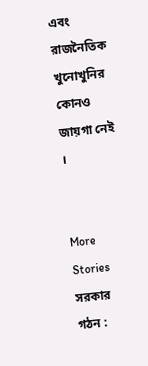এবং রাজনৈতিক খুনোখুনির কোনও জায়গা নেই ।


More Stories
সরকার গঠন :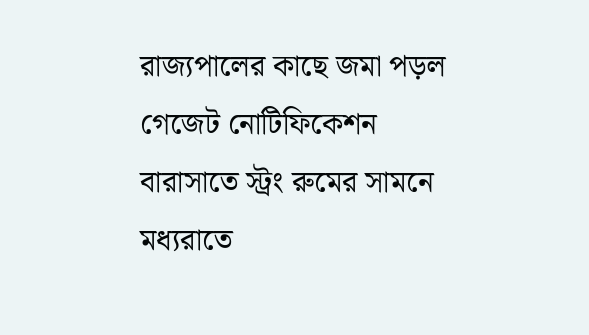রাজ্যপালের কাছে জমা পড়ল গেজেট নোটিফিকেশন
বারাসাতে স্ট্রং রুমের সামনে মধ্যরাতে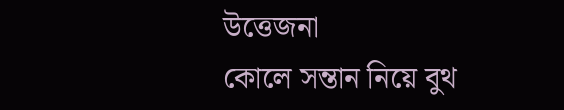উত্তেজনা
কোলে সন্তান নিয়ে বুথ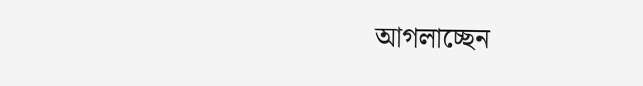আগলাচ্ছেন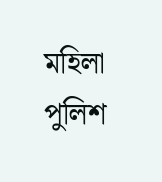মহিলা পুলিশ